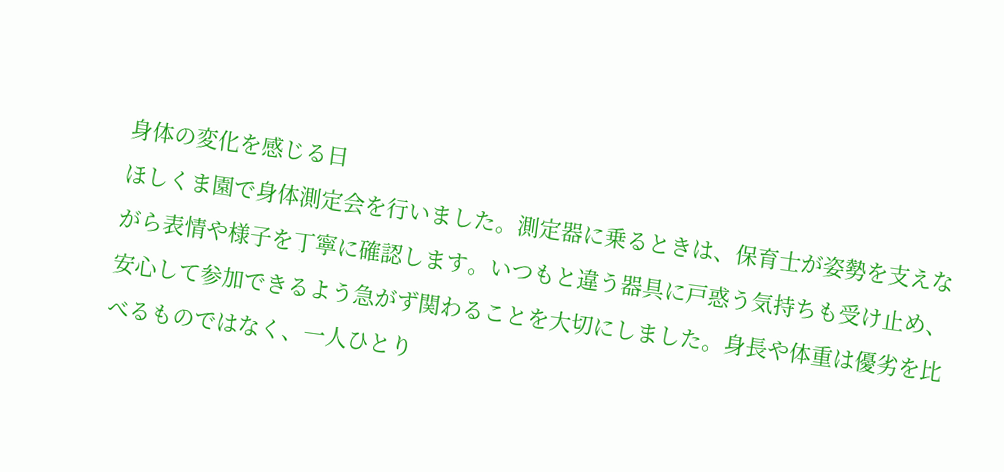身体の変化を感じる日
ほしくま園で身体測定会を行いました。測定器に乗るときは、保育士が姿勢を支えながら表情や様子を丁寧に確認します。いつもと違う器具に戸惑う気持ちも受け止め、安心して参加できるよう急がず関わることを大切にしました。身長や体重は優劣を比べるものではなく、一人ひとり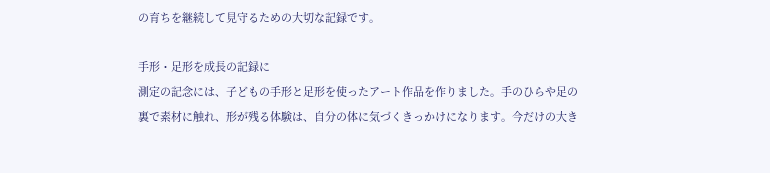の育ちを継続して見守るための大切な記録です。

手形・足形を成長の記録に
測定の記念には、子どもの手形と足形を使ったアート作品を作りました。手のひらや足の裏で素材に触れ、形が残る体験は、自分の体に気づくきっかけになります。今だけの大き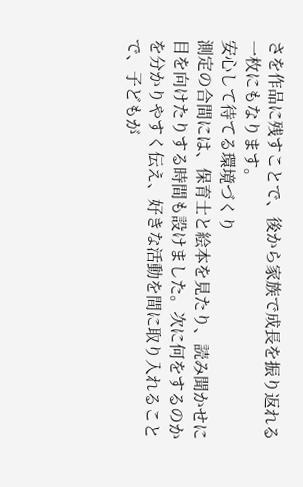さを作品に残すことで、後から家族で成長を振り返れる一枚にもなります。
安心して待てる環境づくり
測定の合間には、保育士と絵本を見たり、読み聞かせに目を向けたりする時間も設けました。次に何をするのかを分かりやすく伝え、好きな活動を間に取り入れることで、子どもが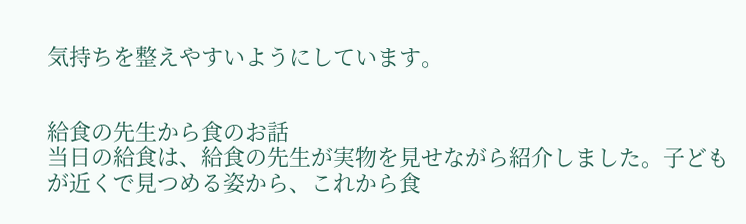気持ちを整えやすいようにしています。


給食の先生から食のお話
当日の給食は、給食の先生が実物を見せながら紹介しました。子どもが近くで見つめる姿から、これから食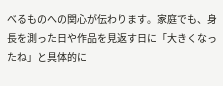べるものへの関心が伝わります。家庭でも、身長を測った日や作品を見返す日に「大きくなったね」と具体的に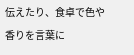伝えたり、食卓で色や香りを言葉に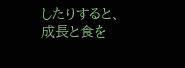したりすると、成長と食を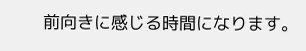前向きに感じる時間になります。